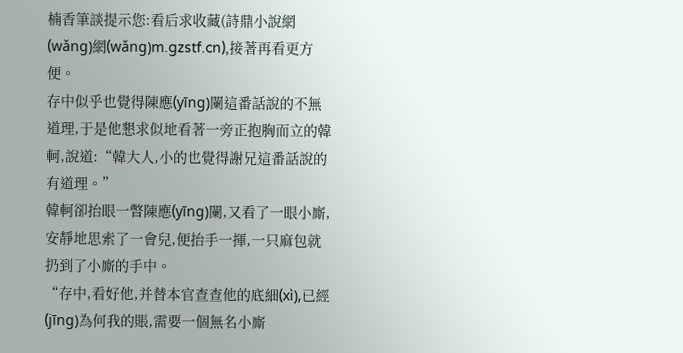楠香筆談提示您:看后求收藏(詩鼎小說網(wǎng)網(wǎng)m.gzstf.cn),接著再看更方便。
存中似乎也覺得陳應(yīng)闌這番話說的不無道理,于是他懇求似地看著一旁正抱胸而立的韓軻,說道:“韓大人,小的也覺得謝兄這番話說的有道理。”
韓軻卻抬眼一瞥陳應(yīng)闌,又看了一眼小廝,安靜地思索了一會兒,便抬手一揮,一只麻包就扔到了小廝的手中。
“存中,看好他,并替本官查查他的底細(xì),已經(jīng)為何我的賬,需要一個無名小廝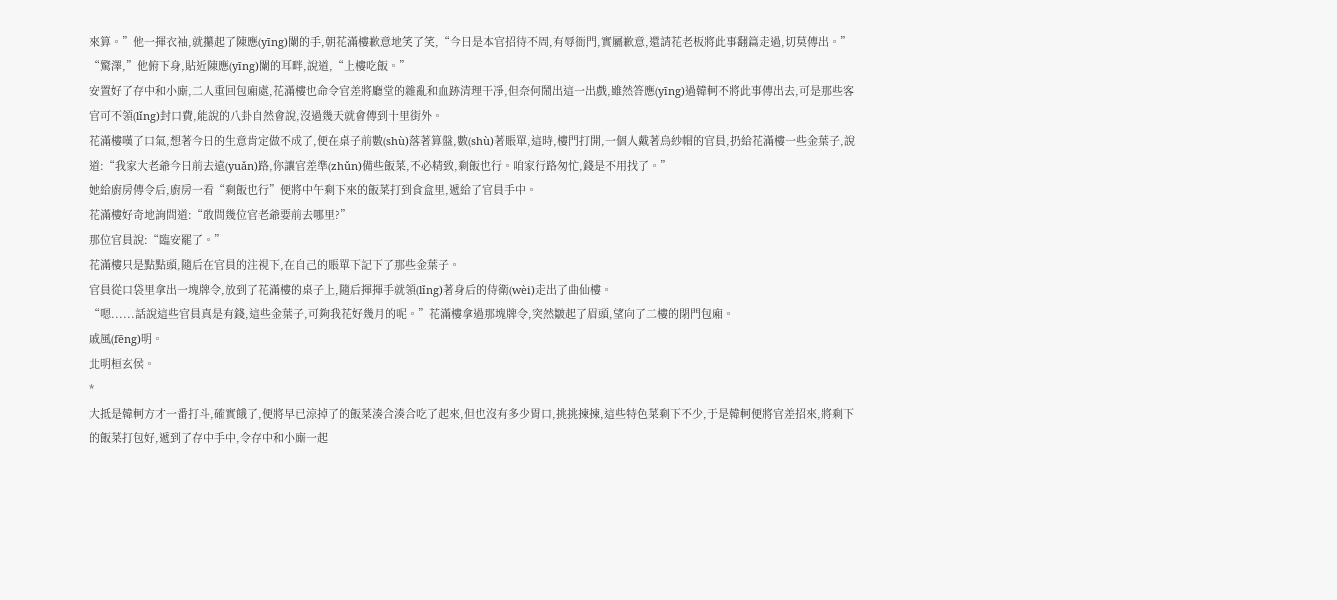來算。”他一揮衣袖,就攥起了陳應(yīng)闌的手,朝花滿樓歉意地笑了笑,“今日是本官招待不周,有辱衙門,實屬歉意,還請花老板將此事翻篇走過,切莫傳出。”
“驚澤,”他俯下身,貼近陳應(yīng)闌的耳畔,說道,“上樓吃飯。”
安置好了存中和小廝,二人重回包廂處,花滿樓也命令官差將廳堂的雜亂和血跡清理干凈,但奈何鬧出這一出戲,雖然答應(yīng)過韓軻不將此事傳出去,可是那些客官可不領(lǐng)封口費,能說的八卦自然會說,沒過幾天就會傳到十里街外。
花滿樓嘆了口氣,想著今日的生意肯定做不成了,便在桌子前數(shù)落著算盤,數(shù)著賬單,這時,樓門打開,一個人戴著烏紗帽的官員,扔給花滿樓一些金葉子,說道:“我家大老爺今日前去遠(yuǎn)路,你讓官差準(zhǔn)備些飯菜,不必精致,剩飯也行。咱家行路匆忙,錢是不用找了。”
她給廚房傳令后,廚房一看“剩飯也行”便將中午剩下來的飯菜打到食盒里,遞給了官員手中。
花滿樓好奇地詢問道:“敢問幾位官老爺要前去哪里?”
那位官員說:“臨安罷了。”
花滿樓只是點點頭,隨后在官員的注視下,在自己的賬單下記下了那些金葉子。
官員從口袋里拿出一塊牌令,放到了花滿樓的桌子上,隨后揮揮手就領(lǐng)著身后的侍衛(wèi)走出了曲仙樓。
“嗯......話說這些官員真是有錢,這些金葉子,可夠我花好幾月的呢。”花滿樓拿過那塊牌令,突然皺起了眉頭,望向了二樓的閉門包廂。
戚風(fēng)明。
北明桓玄侯。
*
大抵是韓軻方才一番打斗,確實餓了,便將早已涼掉了的飯菜湊合湊合吃了起來,但也沒有多少胃口,挑挑揀揀,這些特色菜剩下不少,于是韓軻便將官差招來,將剩下的飯菜打包好,遞到了存中手中,令存中和小廝一起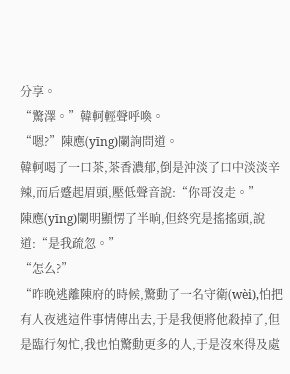分享。
“驚澤。”韓軻輕聲呼喚。
“嗯?”陳應(yīng)闌詢問道。
韓軻喝了一口茶,茶香濃郁,倒是沖淡了口中淡淡辛辣,而后蹙起眉頭,壓低聲音說:“你哥沒走。”
陳應(yīng)闌明顯愣了半晌,但終究是搖搖頭,說道:“是我疏忽。”
“怎么?”
“昨晚逃離陳府的時候,驚動了一名守衛(wèi),怕把有人夜逃這件事情傳出去,于是我便將他殺掉了,但是臨行匆忙,我也怕驚動更多的人,于是沒來得及處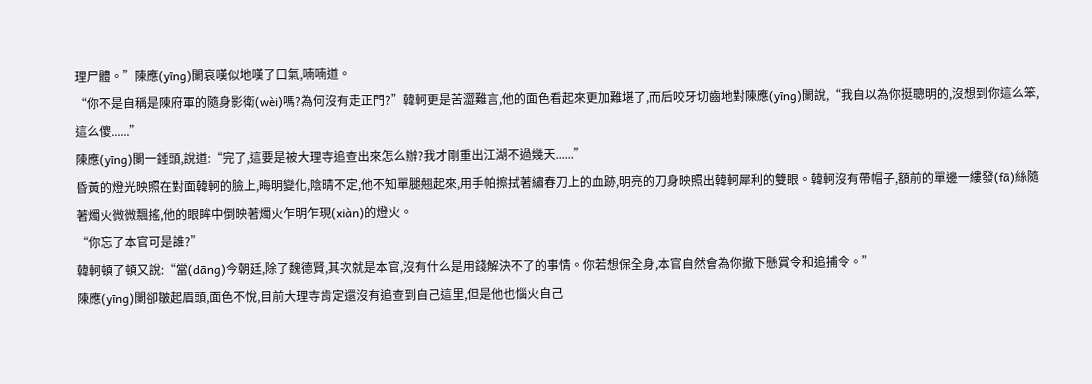理尸體。”陳應(yīng)闌哀嘆似地嘆了口氣,喃喃道。
“你不是自稱是陳府軍的隨身影衛(wèi)嗎?為何沒有走正門?”韓軻更是苦澀難言,他的面色看起來更加難堪了,而后咬牙切齒地對陳應(yīng)闌說,“我自以為你挺聰明的,沒想到你這么笨,這么傻......”
陳應(yīng)闌一錘頭,說道:“完了,這要是被大理寺追查出來怎么辦?我才剛重出江湖不過幾天......”
昏黃的燈光映照在對面韓軻的臉上,晦明變化,陰晴不定,他不知單腿翹起來,用手帕擦拭著繡春刀上的血跡,明亮的刀身映照出韓軻犀利的雙眼。韓軻沒有帶帽子,額前的單邊一縷發(fā)絲隨著燭火微微飄搖,他的眼眸中倒映著燭火乍明乍現(xiàn)的燈火。
“你忘了本官可是誰?”
韓軻頓了頓又說:“當(dāng)今朝廷,除了魏德賢,其次就是本官,沒有什么是用錢解決不了的事情。你若想保全身,本官自然會為你撤下懸賞令和追捕令。”
陳應(yīng)闌卻皺起眉頭,面色不悅,目前大理寺肯定還沒有追查到自己這里,但是他也惱火自己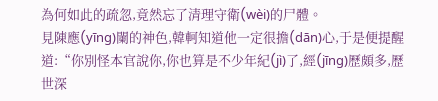為何如此的疏忽,竟然忘了清理守衛(wèi)的尸體。
見陳應(yīng)闌的神色,韓軻知道他一定很擔(dān)心,于是便提醒道:“你別怪本官說你,你也算是不少年紀(jì)了,經(jīng)歷頗多,歷世深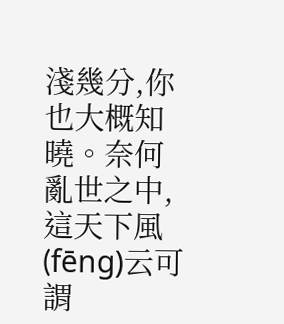淺幾分,你也大概知曉。奈何亂世之中,這天下風(fēng)云可謂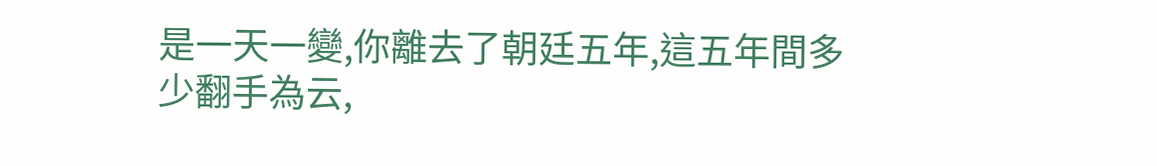是一天一變,你離去了朝廷五年,這五年間多少翻手為云,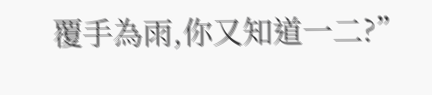覆手為雨,你又知道一二?”